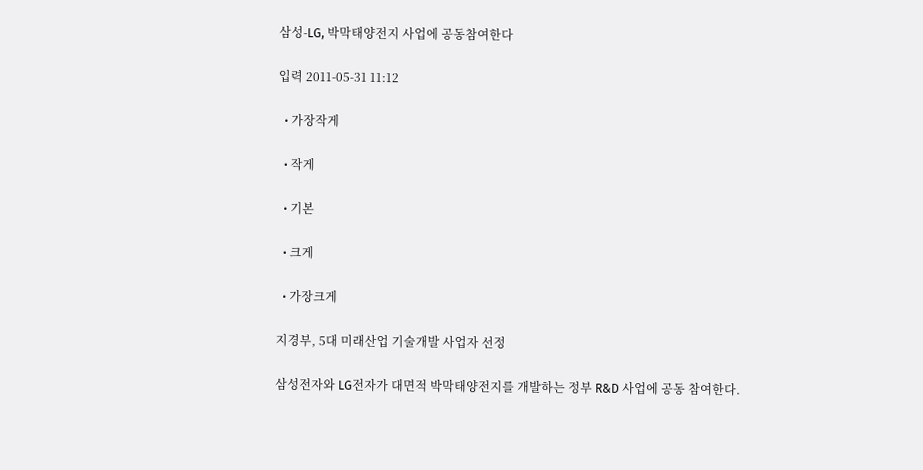삼성-LG, 박막태양전지 사업에 공동참여한다

입력 2011-05-31 11:12

  • 가장작게

  • 작게

  • 기본

  • 크게

  • 가장크게

지경부, 5대 미래산업 기술개발 사업자 선정

삼성전자와 LG전자가 대면적 박막태양전지를 개발하는 정부 R&D 사업에 공동 참여한다.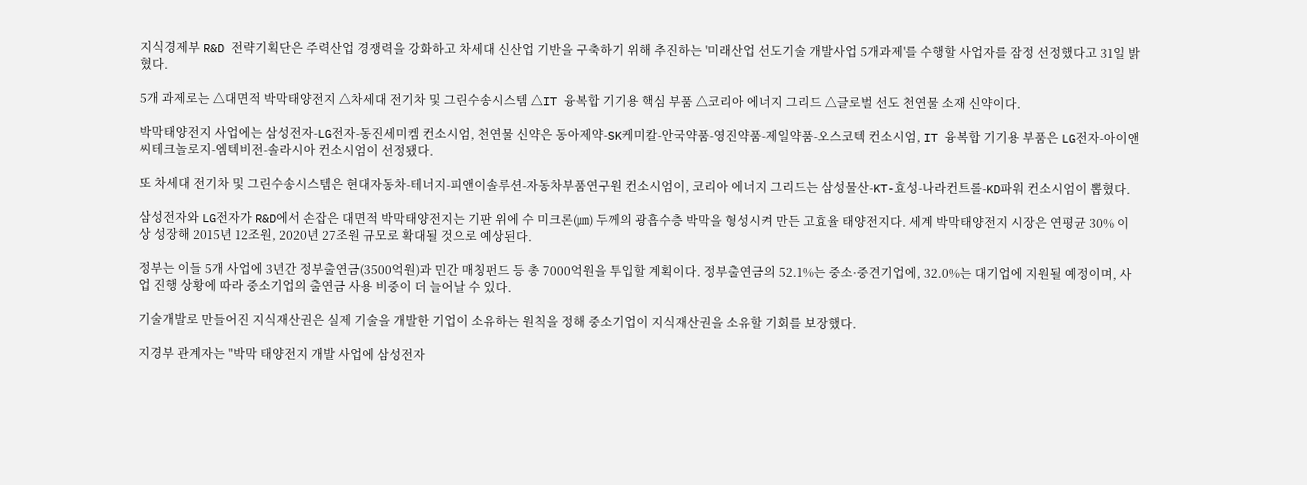지식경제부 R&D 전략기획단은 주력산업 경쟁력을 강화하고 차세대 신산업 기반을 구축하기 위해 추진하는 '미래산업 선도기술 개발사업 5개과제'를 수행할 사업자를 잠정 선정했다고 31일 밝혔다.

5개 과제로는 △대면적 박막태양전지 △차세대 전기차 및 그린수송시스템 △IT 융복합 기기용 핵심 부품 △코리아 에너지 그리드 △글로벌 선도 천연물 소재 신약이다.

박막태양전지 사업에는 삼성전자-LG전자-동진세미켐 컨소시엄, 천연물 신약은 동아제약-SK케미칼-안국약품-영진약품-제일약품-오스코텍 컨소시엄, IT 융복합 기기용 부품은 LG전자-아이앤씨테크놀로지-엠텍비전-솔라시아 컨소시엄이 선정됐다.

또 차세대 전기차 및 그린수송시스템은 현대자동차-테너지-피앤이솔루션-자동차부품연구원 컨소시엄이, 코리아 에너지 그리드는 삼성물산-KT-효성-나라컨트롤-KD파워 컨소시엄이 뽑혔다.

삼성전자와 LG전자가 R&D에서 손잡은 대면적 박막태양전지는 기판 위에 수 미크론(㎛) 두께의 광흡수층 박막을 형성시켜 만든 고효율 태양전지다. 세계 박막태양전지 시장은 연평균 30% 이상 성장해 2015년 12조원, 2020년 27조원 규모로 확대될 것으로 예상된다.

정부는 이들 5개 사업에 3년간 정부출연금(3500억원)과 민간 매칭펀드 등 총 7000억원을 투입할 계획이다. 정부출연금의 52.1%는 중소·중견기업에, 32.0%는 대기업에 지원될 예정이며, 사업 진행 상황에 따라 중소기업의 출연금 사용 비중이 더 늘어날 수 있다.

기술개발로 만들어진 지식재산권은 실제 기술을 개발한 기업이 소유하는 원칙을 정해 중소기업이 지식재산권을 소유할 기회를 보장했다.

지경부 관계자는 "박막 태양전지 개발 사업에 삼성전자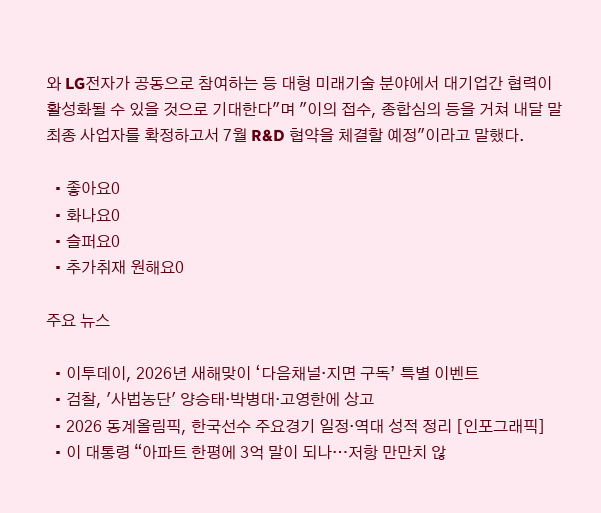와 LG전자가 공동으로 참여하는 등 대형 미래기술 분야에서 대기업간 협력이 활성화될 수 있을 것으로 기대한다"며 "이의 접수, 종합심의 등을 거쳐 내달 말 최종 사업자를 확정하고서 7월 R&D 협약을 체결할 예정"이라고 말했다.

  • 좋아요0
  • 화나요0
  • 슬퍼요0
  • 추가취재 원해요0

주요 뉴스

  • 이투데이, 2026년 새해맞이 ‘다음채널·지면 구독’ 특별 이벤트
  • 검찰, '사법농단' 양승태·박병대·고영한에 상고
  • 2026 동계올림픽, 한국선수 주요경기 일정·역대 성적 정리 [인포그래픽]
  • 이 대통령 “아파트 한평에 3억 말이 되나…저항 만만치 않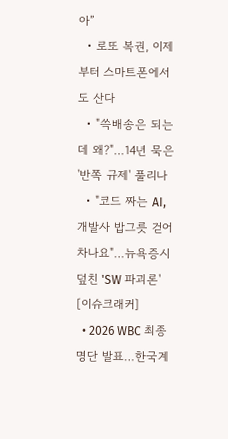아”
  • 로또 복권, 이제부터 스마트폰에서도 산다
  • "쓱배송은 되는데 왜?"…14년 묵은 '반쪽 규제' 풀리나
  • "코드 짜는 AI, 개발사 밥그릇 걷어차나요"…뉴욕증시 덮친 'SW 파괴론' [이슈크래커]
  • 2026 WBC 최종 명단 발표…한국계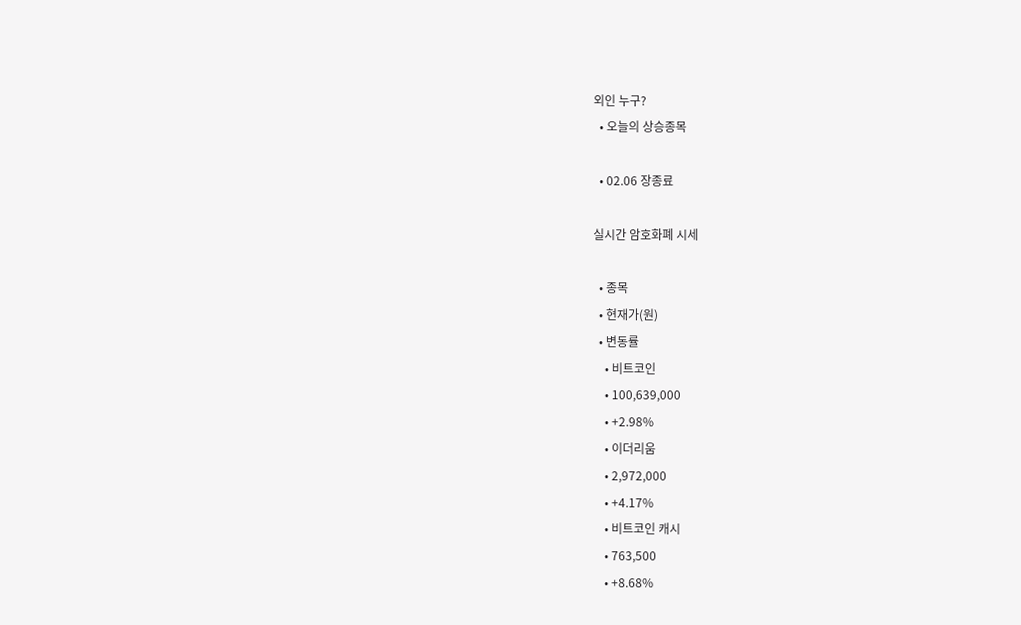외인 누구?
  • 오늘의 상승종목

  • 02.06 장종료

실시간 암호화폐 시세

  • 종목
  • 현재가(원)
  • 변동률
    • 비트코인
    • 100,639,000
    • +2.98%
    • 이더리움
    • 2,972,000
    • +4.17%
    • 비트코인 캐시
    • 763,500
    • +8.68%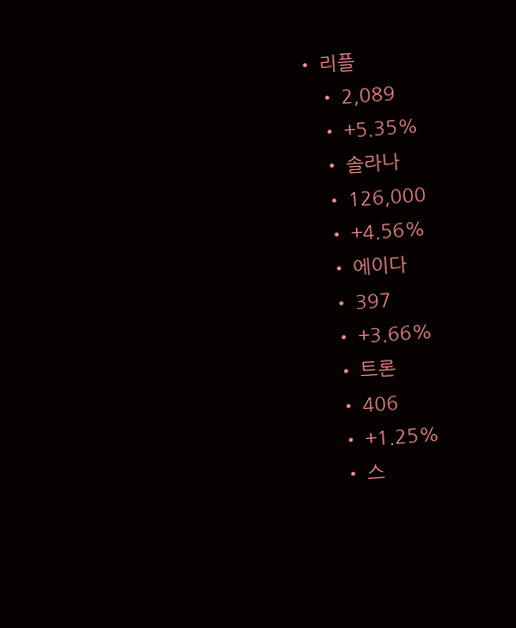• 리플
    • 2,089
    • +5.35%
    • 솔라나
    • 126,000
    • +4.56%
    • 에이다
    • 397
    • +3.66%
    • 트론
    • 406
    • +1.25%
    • 스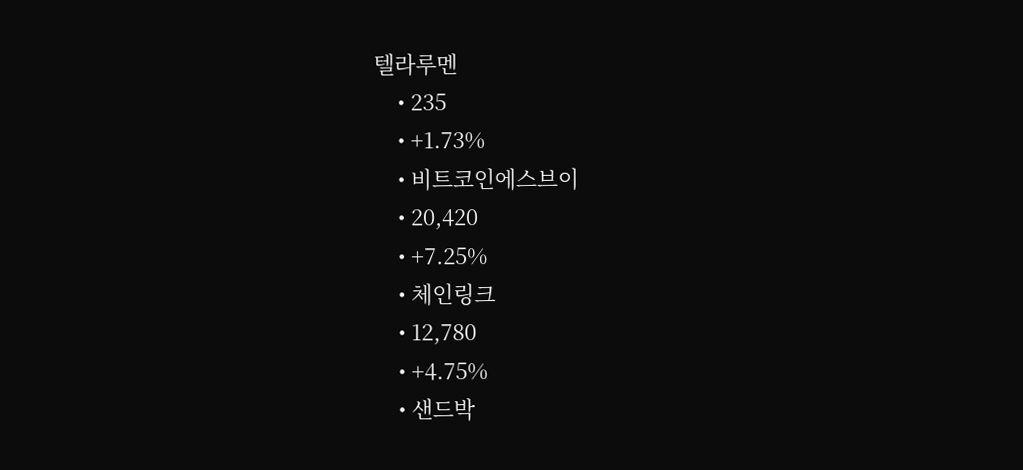텔라루멘
    • 235
    • +1.73%
    • 비트코인에스브이
    • 20,420
    • +7.25%
    • 체인링크
    • 12,780
    • +4.75%
    • 샌드박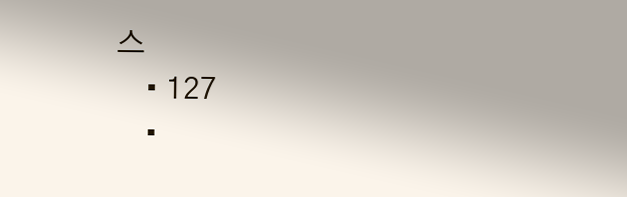스
    • 127
    •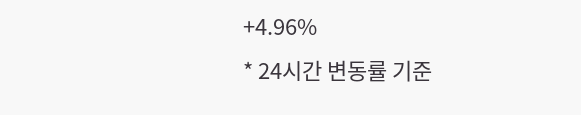+4.96%
* 24시간 변동률 기준